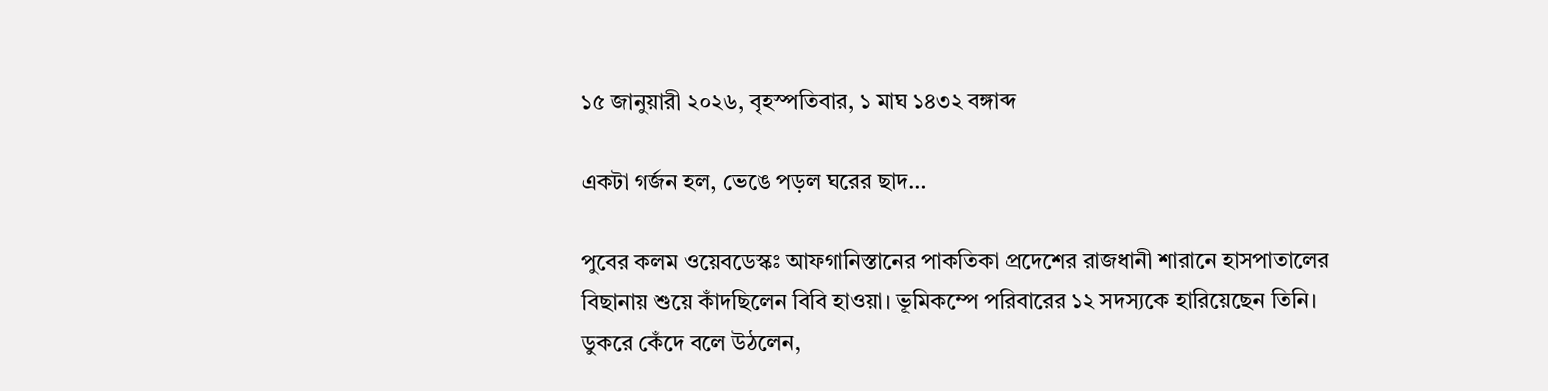১৫ জানুয়ারী ২০২৬, বৃহস্পতিবার, ১ মাঘ ১৪৩২ বঙ্গাব্দ

একটা গর্জন হল, ভেঙে পড়ল ঘরের ছাদ…

পুবের কলম ওয়েবডেস্কঃ আফগানিস্তানের পাকতিকা প্রদেশের রাজধানী শারানে হাসপাতালের বিছানায় শুয়ে কাঁদছিলেন বিবি হাওয়া। ভূমিকম্পে পরিবারের ১২ সদস্যকে হারিয়েছেন তিনি। ডুকরে কেঁদে বলে উঠলেন,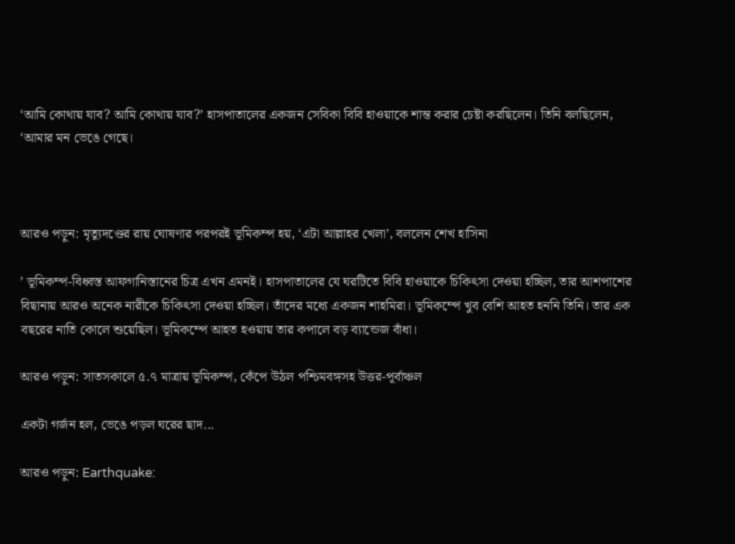‘আমি কোথায় যাব? আমি কোথায় যাব?’ হাসপাতালের একজন সেবিকা বিবি হাওয়াকে শান্ত করার চেষ্টা করছিলেন। তিনি বলছিলেন, ‘আমার মন ভেঙে গেছে।



আরও পড়ুন: মৃত্যুদণ্ডের রায় ঘোষণার পরপরই ভূমিকম্প হয়, ‘এটা আল্লাহর খেলা’, বললেন শেখ হাসিনা

’ ভূমিকম্প-বিধ্বস্ত আফগানিস্তানের চিত্র এখন এমনই। হাসপাতালের যে ঘরটিতে বিবি হাওয়াকে চিকিৎসা দেওয়া হচ্ছিল, তার আশপাশের বিছানায় আরও অনেক নারীকে চিকিৎসা দেওয়া হচ্ছিল। তাঁদের মধ্যে একজন শাহমিরা। ভূমিকম্পে খুব বেশি আহত হননি তিনি। তার এক বছরের নাতি কোলে শুয়েছিল। ভূমিকম্পে আহত হওয়ায় তার কপালে বড় ব্যান্ডেজ বাঁধা।

আরও পড়ুন: সাতসকালে ৫.৭ মাত্রায় ভূমিকম্প, কেঁপে উঠল পশ্চিমবঙ্গসহ উত্তর-পূর্বাঞ্চল

একটা গর্জন হল, ভেঙে পড়ল ঘরের ছাদ...

আরও পড়ুন: Earthquake: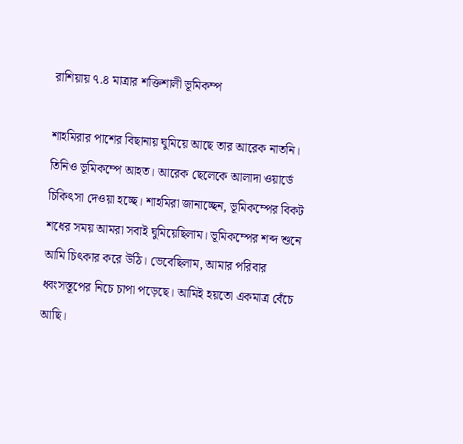রাশিয়ায় ৭.৪ মাত্রার শক্তিশালী ভূমিকম্প

শাহমিরার পাশের বিছানায় ঘুমিয়ে আছে তার আরেক নাতনি। তিনিও ভূমিকম্পে আহত। আরেক ছেলেকে আলাদা ওয়ার্ডে চিকিৎসা দেওয়া হচ্ছে। শাহমিরা জানাচ্ছেন, ভূমিকম্পের বিকট শধের সময় আমরা সবাই ঘুমিয়েছিলাম। ভূমিকম্পের শব্দ শুনে আমি চিৎকার করে উঠি। ভেবেছিলাম, আমার পরিবার ধ্বংসস্তূপের নিচে চাপা পড়েছে। আমিই হয়তো একমাত্র বেঁচে আছি।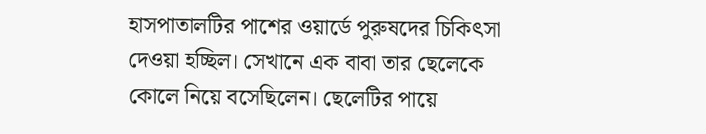হাসপাতালটির পাশের ওয়ার্ডে পুরুষদের চিকিৎসা দেওয়া হচ্ছিল। সেখানে এক বাবা তার ছেলেকে কোলে নিয়ে বসেছিলেন। ছেলেটির পায়ে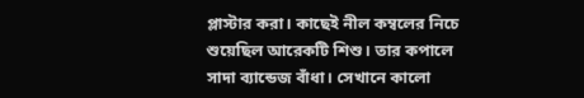প্লাস্টার করা। কাছেই নীল কম্বলের নিচে শুয়েছিল আরেকটি শিশু। তার কপালে সাদা ব্যান্ডেজ বাঁধা। সেখানে কালো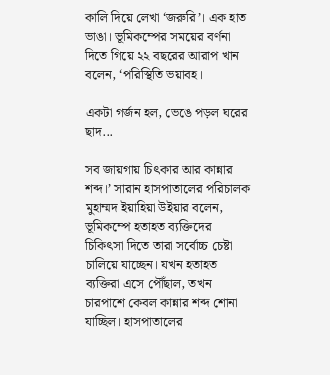কালি দিয়ে লেখা ‘জরুরি’। এক হাত ভাঙা। ভূমিকম্পের সময়ের বর্ণনা দিতে গিয়ে ২২ বছরের আরাপ খান বলেন, ‘পরিস্থিতি ভয়াবহ।

একটা গর্জন হল, ভেঙে পড়ল ঘরের ছাদ...

সব জায়গায় চিৎকার আর কান্নার শব্দ।’ সারান হাসপাতালের পরিচালক মুহাম্মদ ইয়াহিয়া উইয়ার বলেন, ভূমিকম্পে হতাহত ব্যক্তিদের চিকিৎসা দিতে তারা সর্বোচ্চ চেষ্টা চালিয়ে যাচ্ছেন। যখন হতাহত ব্যক্তিরা এসে পৌঁছাল, তখন চারপাশে কেবল কান্নার শব্দ শোনা যাচ্ছিল। হাসপাতালের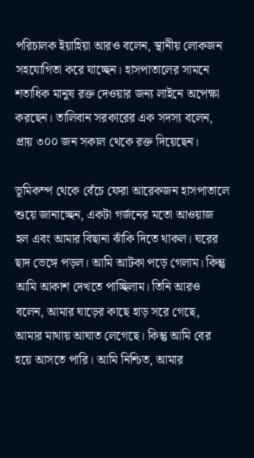পরিচালক ইয়াহিয়া আরও বলেন, স্থানীয় লোকজন সহযোগিতা করে যাচ্ছেন। হাসপাতালের সামনে শতাধিক মানুষ রক্ত দেওয়ার জন্য লাইনে অপেক্ষা করছেন। তালিবান সরকারের এক সদস্য বলেন, প্রায় ৩০০ জন সকাল থেকে রক্ত দিয়েছেন।

ভূমিকম্প থেকে বেঁচে ফেরা আরেকজন হাসপাতালে শুয়ে জানাচ্ছেন, একটা গর্জনের মতো আওয়াজ হল এবং আমার বিছানা ঝাঁকি দিতে থাকল। ঘরের ছাদ ভেঙ্গে পড়ল। আমি আটকা পড়ে গেলাম। কিন্তু আমি আকাশ দেখতে পাচ্ছিলাম। তিনি আরও বলেন, আমার ঘাড়ের কাছে হাড় সরে গেছে, আমার মাথায় আঘাত লেগেছে। কিন্তু আমি বের হয়ে আসতে পারি। আমি নিশ্চিত, আমার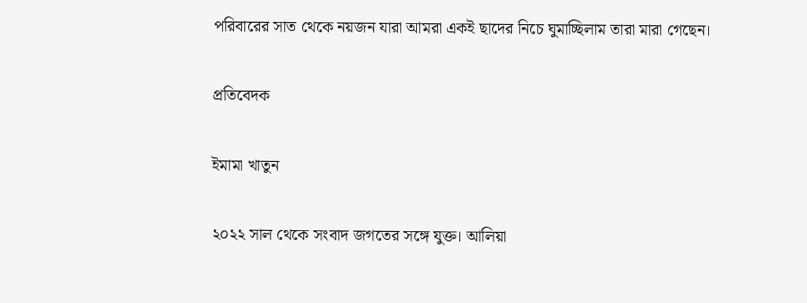পরিবারের সাত থেকে নয়জন যারা আমরা একই ছাদের নিচে ঘুমাচ্ছিলাম তারা মারা গেছেন।

প্রতিবেদক

ইমামা খাতুন

২০২২ সাল থেকে সংবাদ জগতের সঙ্গে যুক্ত। আলিয়া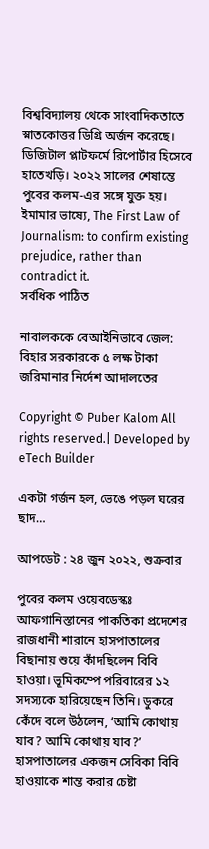বিশ্ববিদ্যালয় থেকে সাংবাদিকতাতে স্নাতকোত্তর ডিগ্রি অর্জন করেছে। ডিজিটাল প্লাটফর্মে রিপোর্টার হিসেবে হাতেখড়ি। ২০২২ সালের শেষান্তে পুবের কলম-এর সঙ্গে যুক্ত হয়। ইমামার ভাষ্যে, The First Law of Journalism: to confirm existing prejudice, rather than contradict it.
সর্বধিক পাঠিত

নাবালককে বেআইনিভাবে জেল: বিহার সরকারকে ৫ লক্ষ টাকা জরিমানার নির্দেশ আদালতের

Copyright © Puber Kalom All rights reserved.| Developed by eTech Builder

একটা গর্জন হল, ভেঙে পড়ল ঘরের ছাদ…

আপডেট : ২৪ জুন ২০২২, শুক্রবার

পুবের কলম ওয়েবডেস্কঃ আফগানিস্তানের পাকতিকা প্রদেশের রাজধানী শারানে হাসপাতালের বিছানায় শুয়ে কাঁদছিলেন বিবি হাওয়া। ভূমিকম্পে পরিবারের ১২ সদস্যকে হারিয়েছেন তিনি। ডুকরে কেঁদে বলে উঠলেন, ‘আমি কোথায় যাব? আমি কোথায় যাব?’ হাসপাতালের একজন সেবিকা বিবি হাওয়াকে শান্ত করার চেষ্টা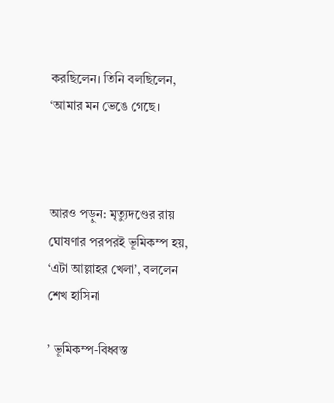করছিলেন। তিনি বলছিলেন, ‘আমার মন ভেঙে গেছে।



আরও পড়ুন: মৃত্যুদণ্ডের রায় ঘোষণার পরপরই ভূমিকম্প হয়, ‘এটা আল্লাহর খেলা’, বললেন শেখ হাসিনা

’ ভূমিকম্প-বিধ্বস্ত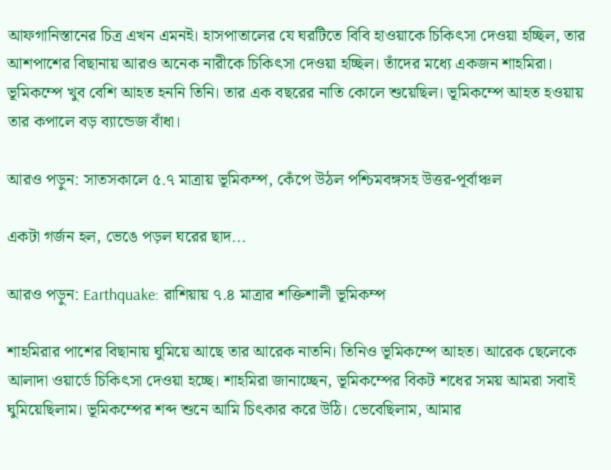আফগানিস্তানের চিত্র এখন এমনই। হাসপাতালের যে ঘরটিতে বিবি হাওয়াকে চিকিৎসা দেওয়া হচ্ছিল, তার আশপাশের বিছানায় আরও অনেক নারীকে চিকিৎসা দেওয়া হচ্ছিল। তাঁদের মধ্যে একজন শাহমিরা। ভূমিকম্পে খুব বেশি আহত হননি তিনি। তার এক বছরের নাতি কোলে শুয়েছিল। ভূমিকম্পে আহত হওয়ায় তার কপালে বড় ব্যান্ডেজ বাঁধা।

আরও পড়ুন: সাতসকালে ৫.৭ মাত্রায় ভূমিকম্প, কেঁপে উঠল পশ্চিমবঙ্গসহ উত্তর-পূর্বাঞ্চল

একটা গর্জন হল, ভেঙে পড়ল ঘরের ছাদ...

আরও পড়ুন: Earthquake: রাশিয়ায় ৭.৪ মাত্রার শক্তিশালী ভূমিকম্প

শাহমিরার পাশের বিছানায় ঘুমিয়ে আছে তার আরেক নাতনি। তিনিও ভূমিকম্পে আহত। আরেক ছেলেকে আলাদা ওয়ার্ডে চিকিৎসা দেওয়া হচ্ছে। শাহমিরা জানাচ্ছেন, ভূমিকম্পের বিকট শধের সময় আমরা সবাই ঘুমিয়েছিলাম। ভূমিকম্পের শব্দ শুনে আমি চিৎকার করে উঠি। ভেবেছিলাম, আমার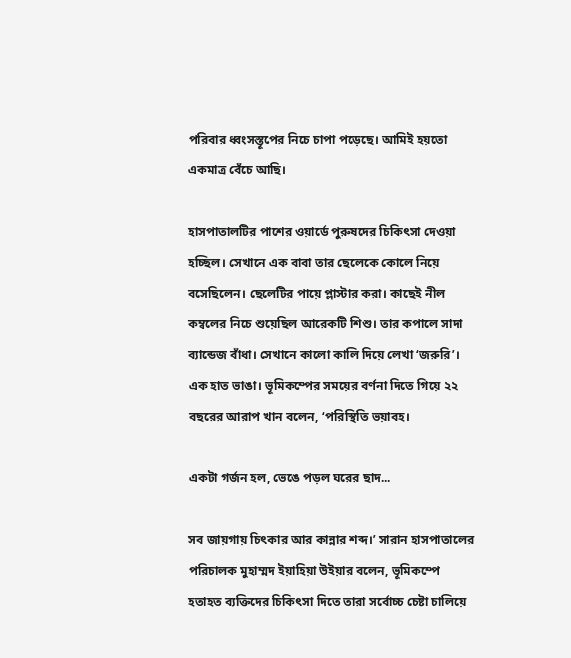পরিবার ধ্বংসস্তূপের নিচে চাপা পড়েছে। আমিই হয়তো একমাত্র বেঁচে আছি।

হাসপাতালটির পাশের ওয়ার্ডে পুরুষদের চিকিৎসা দেওয়া হচ্ছিল। সেখানে এক বাবা তার ছেলেকে কোলে নিয়ে বসেছিলেন। ছেলেটির পায়ে প্লাস্টার করা। কাছেই নীল কম্বলের নিচে শুয়েছিল আরেকটি শিশু। তার কপালে সাদা ব্যান্ডেজ বাঁধা। সেখানে কালো কালি দিয়ে লেখা ‘জরুরি’। এক হাত ভাঙা। ভূমিকম্পের সময়ের বর্ণনা দিতে গিয়ে ২২ বছরের আরাপ খান বলেন, ‘পরিস্থিতি ভয়াবহ।

একটা গর্জন হল, ভেঙে পড়ল ঘরের ছাদ...

সব জায়গায় চিৎকার আর কান্নার শব্দ।’ সারান হাসপাতালের পরিচালক মুহাম্মদ ইয়াহিয়া উইয়ার বলেন, ভূমিকম্পে হতাহত ব্যক্তিদের চিকিৎসা দিতে তারা সর্বোচ্চ চেষ্টা চালিয়ে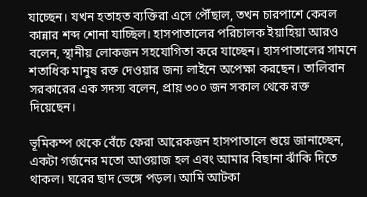যাচ্ছেন। যখন হতাহত ব্যক্তিরা এসে পৌঁছাল, তখন চারপাশে কেবল কান্নার শব্দ শোনা যাচ্ছিল। হাসপাতালের পরিচালক ইয়াহিয়া আরও বলেন, স্থানীয় লোকজন সহযোগিতা করে যাচ্ছেন। হাসপাতালের সামনে শতাধিক মানুষ রক্ত দেওয়ার জন্য লাইনে অপেক্ষা করছেন। তালিবান সরকারের এক সদস্য বলেন, প্রায় ৩০০ জন সকাল থেকে রক্ত দিয়েছেন।

ভূমিকম্প থেকে বেঁচে ফেরা আরেকজন হাসপাতালে শুয়ে জানাচ্ছেন, একটা গর্জনের মতো আওয়াজ হল এবং আমার বিছানা ঝাঁকি দিতে থাকল। ঘরের ছাদ ভেঙ্গে পড়ল। আমি আটকা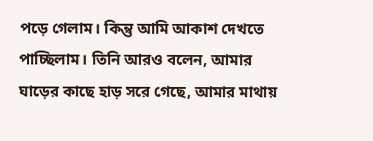পড়ে গেলাম। কিন্তু আমি আকাশ দেখতে পাচ্ছিলাম। তিনি আরও বলেন, আমার ঘাড়ের কাছে হাড় সরে গেছে, আমার মাথায়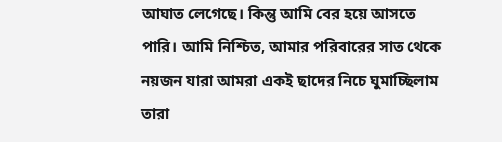আঘাত লেগেছে। কিন্তু আমি বের হয়ে আসতে পারি। আমি নিশ্চিত, আমার পরিবারের সাত থেকে নয়জন যারা আমরা একই ছাদের নিচে ঘুমাচ্ছিলাম তারা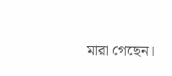মারা গেছেন।